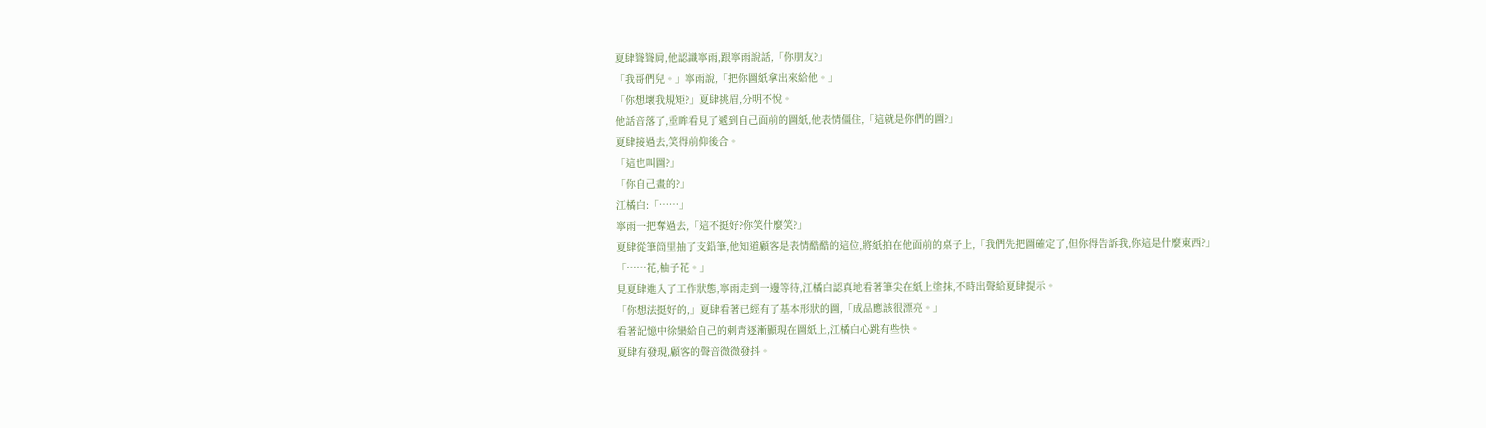夏肆聳聳肩,他認識寧雨,跟寧雨說話,「你朋友?」
「我哥們兒。」寧雨說,「把你圖紙拿出來給他。」
「你想壞我規矩?」夏肆挑眉,分明不悅。
他話音落了,垂眸看見了遞到自己面前的圖紙,他表情僵住,「這就是你們的圖?」
夏肆接過去,笑得前仰後合。
「這也叫圖?」
「你自己畫的?」
江橘白:「……」
寧雨一把奪過去,「這不挺好?你笑什麼笑?」
夏肆從筆筒里抽了支鉛筆,他知道顧客是表情酷酷的這位,將紙拍在他面前的桌子上,「我們先把圖確定了,但你得告訴我,你這是什麼東西?」
「……花,柚子花。」
見夏肆進入了工作狀態,寧雨走到一邊等待,江橘白認真地看著筆尖在紙上塗抹,不時出聲給夏肆提示。
「你想法挺好的,」夏肆看著已經有了基本形狀的圖,「成品應該很漂亮。」
看著記憶中徐欒給自己的刺青逐漸顯現在圖紙上,江橘白心跳有些快。
夏肆有發現,顧客的聲音微微發抖。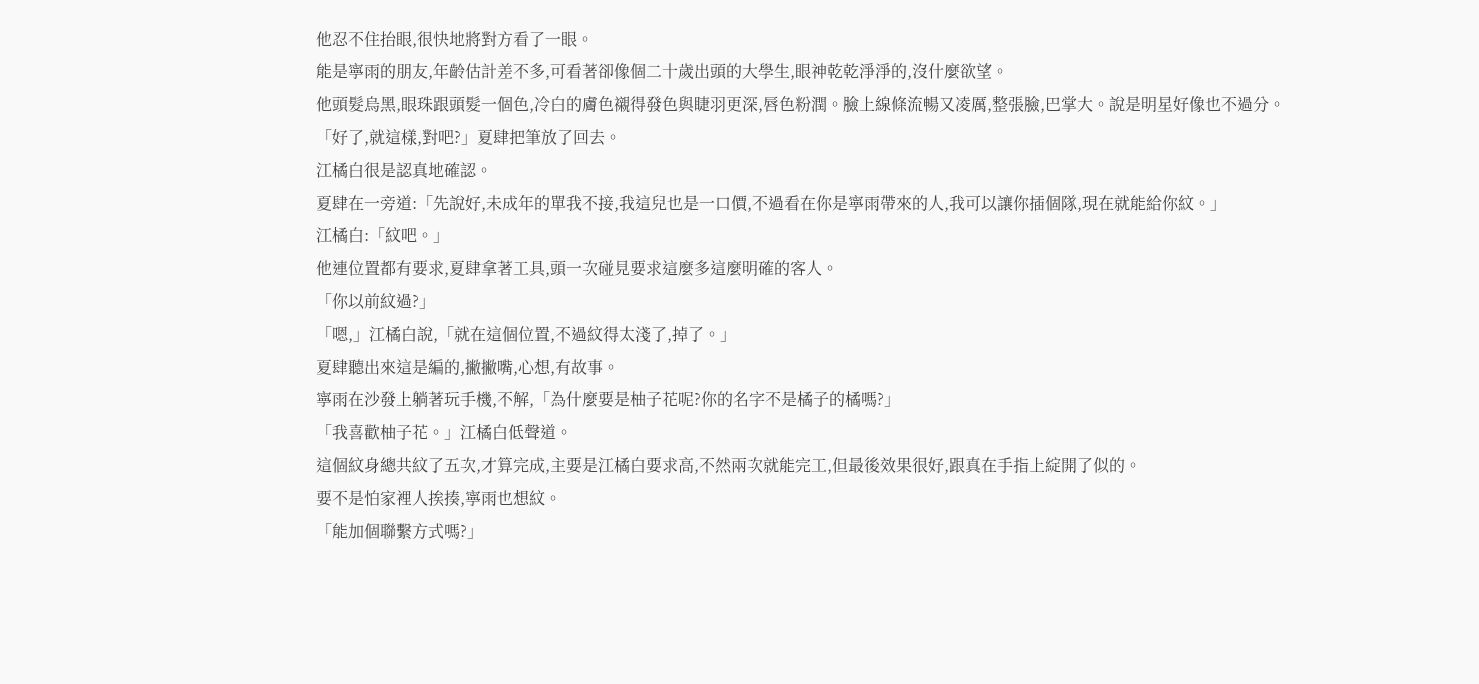他忍不住抬眼,很快地將對方看了一眼。
能是寧雨的朋友,年齡估計差不多,可看著卻像個二十歲出頭的大學生,眼神乾乾淨淨的,沒什麼欲望。
他頭髮烏黑,眼珠跟頭髮一個色,冷白的膚色襯得發色與睫羽更深,唇色粉潤。臉上線條流暢又凌厲,整張臉,巴掌大。說是明星好像也不過分。
「好了,就這樣,對吧?」夏肆把筆放了回去。
江橘白很是認真地確認。
夏肆在一旁道:「先說好,未成年的單我不接,我這兒也是一口價,不過看在你是寧雨帶來的人,我可以讓你插個隊,現在就能給你紋。」
江橘白:「紋吧。」
他連位置都有要求,夏肆拿著工具,頭一次碰見要求這麼多這麼明確的客人。
「你以前紋過?」
「嗯,」江橘白說,「就在這個位置,不過紋得太淺了,掉了。」
夏肆聽出來這是編的,撇撇嘴,心想,有故事。
寧雨在沙發上躺著玩手機,不解,「為什麼要是柚子花呢?你的名字不是橘子的橘嗎?」
「我喜歡柚子花。」江橘白低聲道。
這個紋身總共紋了五次,才算完成,主要是江橘白要求高,不然兩次就能完工,但最後效果很好,跟真在手指上綻開了似的。
要不是怕家裡人挨揍,寧雨也想紋。
「能加個聯繫方式嗎?」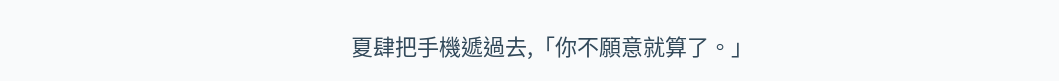夏肆把手機遞過去,「你不願意就算了。」